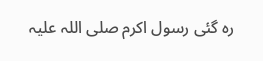رہ گئی رسول اکرم صلی اللہ علیہ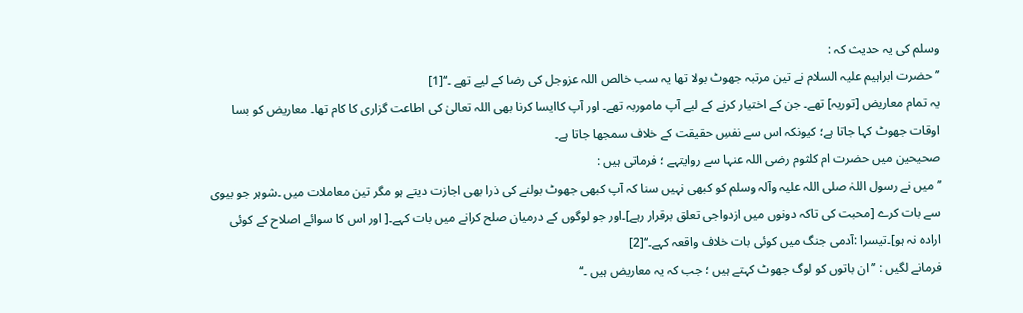وسلم کی یہ حدیث کہ :
’’ حضرت ابراہیم علیہ السلام نے تین مرتبہ جھوٹ بولا تھا یہ سب خالص اللہ عزوجل کی رضا کے لیے تھے ۔‘‘[1]
یہ تمام معاریض [توریہ] تھے۔ جن کے اختیار کرنے کے لیے آپ ماموربہ تھے۔ اور آپ کاایسا کرنا بھی اللہ تعالیٰ کی اطاعت گزاری کا کام تھا۔ معاریض کو بسا اوقات جھوٹ کہا جاتا ہے؛ کیونکہ اس سے نفسِ حقیقت کے خلاف سمجھا جاتا ہے۔
صحیحین میں حضرت ام کلثوم رضی اللہ عنہا سے روایتہے ؛ فرماتی ہیں :
’’میں نے رسول اللہٰ صلی اللہ علیہ وآلہ وسلم کو کبھی نہیں سنا کہ آپ کبھی جھوٹ بولنے کی ذرا بھی اجازت دیتے ہو مگر تین معاملات میں ۔شوہر جو بیوی سے بات کرے [محبت کی تاکہ دونوں میں ازدواجی تعلق برقرار رہے]۔اور جو لوگوں کے درمیان صلح کرانے میں بات کہے۔[ اور اس کا سوائے اصلاح کے کوئی ارادہ نہ ہو]۔تیسرا :آدمی جنگ میں کوئی بات خلاف واقعہ کہے۔‘‘[2]
فرمانے لگیں : ’’ان باتوں کو لوگ جھوٹ کہتے ہیں ؛ جب کہ یہ معاریض ہیں ۔‘‘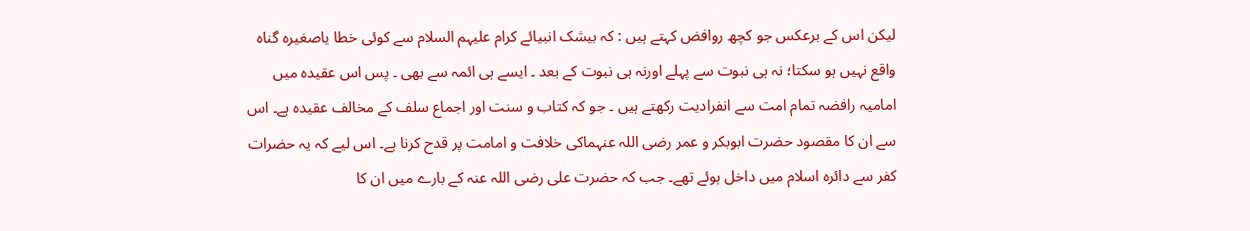لیکن اس کے برعکس جو کچھ روافض کہتے ہیں : کہ بیشک انبیائے کرام علیہم السلام سے کوئی خطا یاصغیرہ گناہ واقع نہیں ہو سکتا؛ نہ ہی نبوت سے پہلے اورنہ ہی نبوت کے بعد ۔ ایسے ہی ائمہ سے بھی ۔ پس اس عقیدہ میں امامیہ رافضہ تمام امت سے انفرادیت رکھتے ہیں ۔ جو کہ کتاب و سنت اور اجماع سلف کے مخالف عقیدہ ہے۔ اس سے ان کا مقصود حضرت ابوبکر و عمر رضی اللہ عنہماکی خلافت و امامت پر قدح کرنا ہے۔ اس لیے کہ یہ حضرات کفر سے دائرہ اسلام میں داخل ہوئے تھے۔ جب کہ حضرت علی رضی اللہ عنہ کے بارے میں ان کا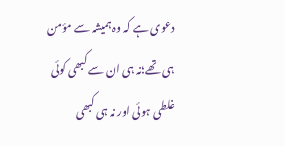دعوی ہے کہ وہ ہمیشہ سے مؤمن ہی تھے؛نہ ہی ان سے کبھی کوئی غلطی ہوئی اور نہ ہی کبھی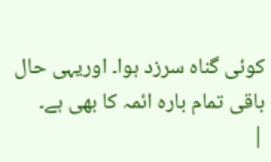کوئی گناہ سرزد ہوا۔ اوریہی حال باقی تمام بارہ ائمہ کا بھی ہے۔
|